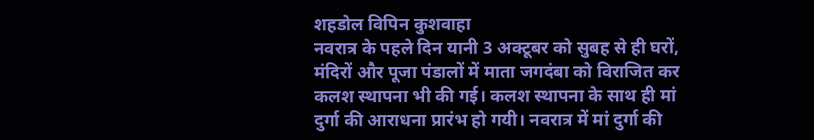शहडोल विपिन कुशवाहा
नवरात्र के पहले दिन यानी 3 अक्टूबर को सुबह से ही घरों, मंदिरों और पूजा पंडालों में माता जगदंबा को विराजित कर कलश स्थापना भी की गई। कलश स्थापना के साथ ही मां दुर्गा की आराधना प्रारंभ हो गयी। नवरात्र में मां दुर्गा की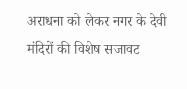अराधना को लेकर नगर के देवी मंदिरों की विशेष सजावट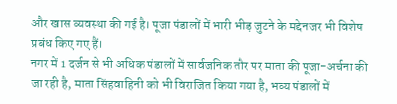और खास व्यवस्था की गई है। पूजा पंडालों में भारी भीड़ जुटने के मद्देनजर भी विशेष प्रबंध किए गए हैं।
नगर में 1 दर्जन से भी अधिक पंडालों में सार्वजनिक तौर पर माता की पूजा-अर्चना की जा रही है, माता सिंहवाहिनी को भी विराजित किया गया है, भव्य पंडालों में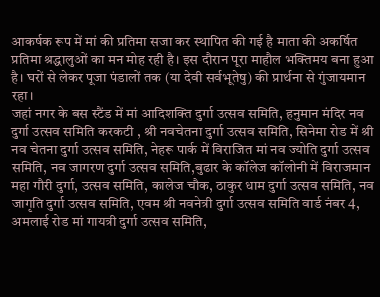आकर्षक रूप में मां की प्रतिमा सजा कर स्थापित की गई है माता की अकर्षित प्रतिमा श्रद्धालुओं का मन मोह रही है। इस दौरान पूरा माहौल भक्तिमय बना हुआ है। घरों से लेकर पूजा पंडालों तक (या देवी सर्वभूतेषु) की प्रार्थना से गुंजायमान रहा।
जहां नगर के बस स्टैंड में मां आदिशक्ति दुर्गा उत्सव समिति, हनुमान मंदिर नव दुर्गा उत्सव समिति करकटी , श्री नवचेतना दुर्गा उत्सव समिति, सिनेमा रोड में श्री नव चेतना दुर्गा उत्सव समिति, नेहरू पार्क में विराजित मां नव ज्योति दुर्गा उत्सव समिति, नव जागरण दुर्गा उत्सव समिति,बुढार के कॉलेज कॉलोनी में विराजमान महा गौरी दुर्गा, उत्सव समिति, कालेज चौक, ठाकुर धाम दुर्गा उत्सव समिति, नव जागृति दुर्गा उत्सव समिति, एवम श्री नवनेत्री दुर्गा उत्सव समिति वार्ड नंबर 4, अमलाई रोड मां गायत्री दुर्गा उत्सव समिति,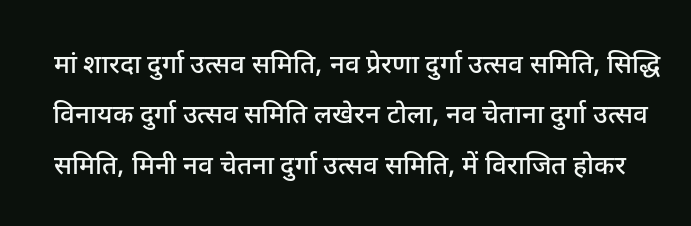मां शारदा दुर्गा उत्सव समिति, नव प्रेरणा दुर्गा उत्सव समिति, सिद्धि विनायक दुर्गा उत्सव समिति लखेरन टोला, नव चेताना दुर्गा उत्सव समिति, मिनी नव चेतना दुर्गा उत्सव समिति, में विराजित होकर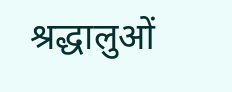श्रद्धालुओं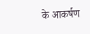के आकर्षण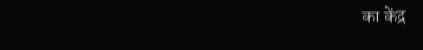का केंद्र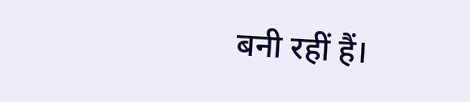बनी रहीं हैं।